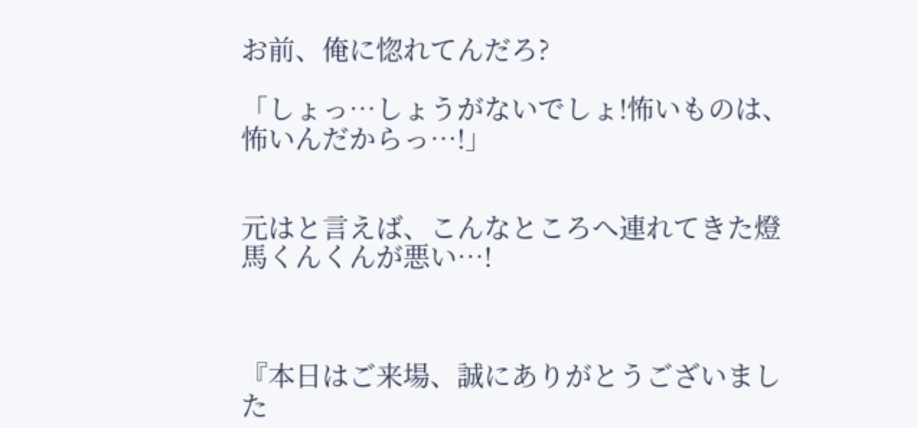お前、俺に惚れてんだろ?

「しょっ…しょうがないでしょ!怖いものは、怖いんだからっ…!」


元はと言えば、こんなところへ連れてきた燈馬くんくんが悪い…!



『本日はご来場、誠にありがとうございました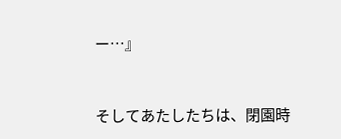ー…』


そしてあたしたちは、閉園時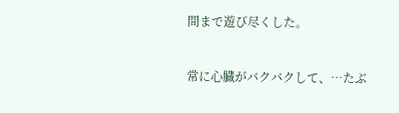間まで遊び尽くした。


常に心臓がバクバクして、…たぶ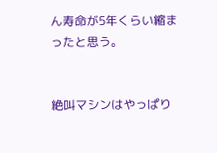ん寿命が5年くらい縮まったと思う。


絶叫マシンはやっぱり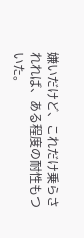嫌いだけど、これだけ乗らされれば、ある程度の耐性もついた。